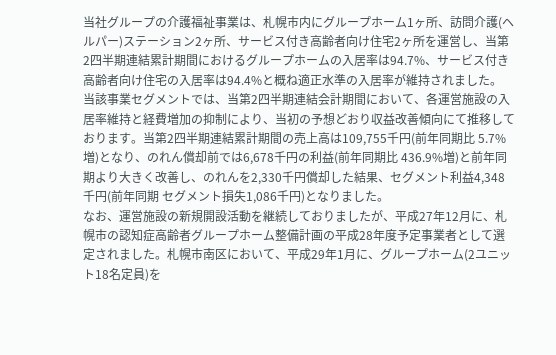当社グループの介護福祉事業は、札幌市内にグループホーム1ヶ所、訪問介護(ヘルパー)ステーション2ヶ所、サービス付き高齢者向け住宅2ヶ所を運営し、当第2四半期連結累計期間におけるグループホームの入居率は94.7%、サービス付き高齢者向け住宅の入居率は94.4%と概ね適正水準の入居率が維持されました。
当該事業セグメントでは、当第2四半期連結会計期間において、各運営施設の入居率維持と経費増加の抑制により、当初の予想どおり収益改善傾向にて推移しております。当第2四半期連結累計期間の売上高は109,755千円(前年同期比 5.7%増)となり、のれん償却前では6,678千円の利益(前年同期比 436.9%増)と前年同期より大きく改善し、のれんを2,330千円償却した結果、セグメント利益4,348千円(前年同期 セグメント損失1,086千円)となりました。
なお、運営施設の新規開設活動を継続しておりましたが、平成27年12月に、札幌市の認知症高齢者グループホーム整備計画の平成28年度予定事業者として選定されました。札幌市南区において、平成29年1月に、グループホーム(2ユニット18名定員)を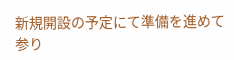新規開設の予定にて準備を進めて参り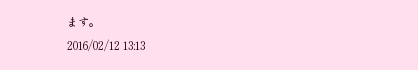ます。
2016/02/12 13:13